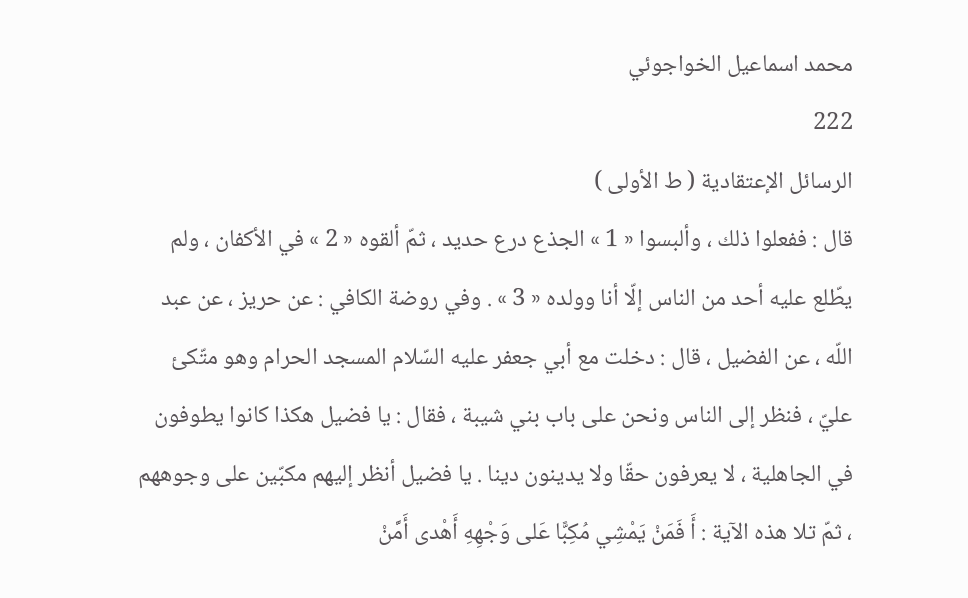محمد اسماعيل الخواجوئي
222
الرسائل الإعتقادية ( ط الأولى )
قال : ففعلوا ذلك ، وألبسوا « 1 » الجذع درع حديد ، ثمّ ألقوه « 2 » في الأكفان ، ولم يطّلع عليه أحد من الناس إلّا أنا وولده « 3 » . وفي روضة الكافي : عن حريز ، عن عبد اللّه ، عن الفضيل ، قال : دخلت مع أبي جعفر عليه السّلام المسجد الحرام وهو متّكئ عليّ ، فنظر إلى الناس ونحن على باب بني شيبة ، فقال : يا فضيل هكذا كانوا يطوفون في الجاهلية ، لا يعرفون حقّا ولا يدينون دينا . يا فضيل أنظر إليهم مكبّين على وجوههم ، ثمّ تلا هذه الآية : أَ فَمَنْ يَمْشِي مُكِبًّا عَلى وَجْهِهِ أَهْدى أَمَّنْ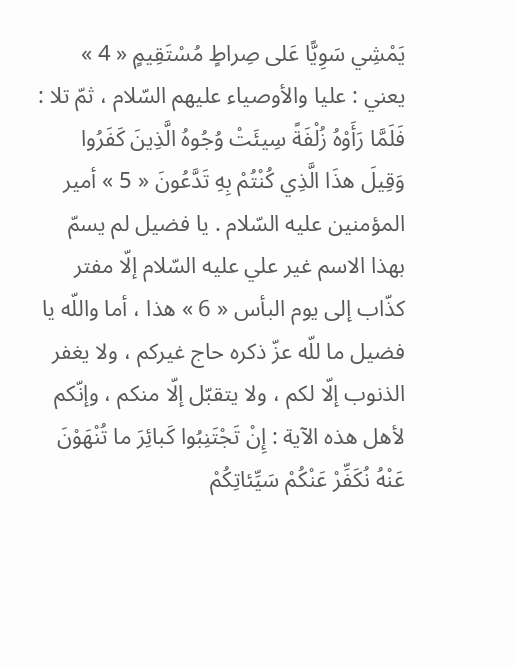يَمْشِي سَوِيًّا عَلى صِراطٍ مُسْتَقِيمٍ « 4 » يعني : عليا والأوصياء عليهم السّلام ، ثمّ تلا : فَلَمَّا رَأَوْهُ زُلْفَةً سِيئَتْ وُجُوهُ الَّذِينَ كَفَرُوا وَقِيلَ هذَا الَّذِي كُنْتُمْ بِهِ تَدَّعُونَ « 5 » أمير المؤمنين عليه السّلام . يا فضيل لم يسمّ بهذا الاسم غير علي عليه السّلام إلّا مفتر كذّاب إلى يوم البأس « 6 » هذا ، أما واللّه يا فضيل ما للّه عزّ ذكره حاج غيركم ، ولا يغفر الذنوب إلّا لكم ، ولا يتقبّل إلّا منكم ، وإنّكم لأهل هذه الآية : إِنْ تَجْتَنِبُوا كَبائِرَ ما تُنْهَوْنَ عَنْهُ نُكَفِّرْ عَنْكُمْ سَيِّئاتِكُمْ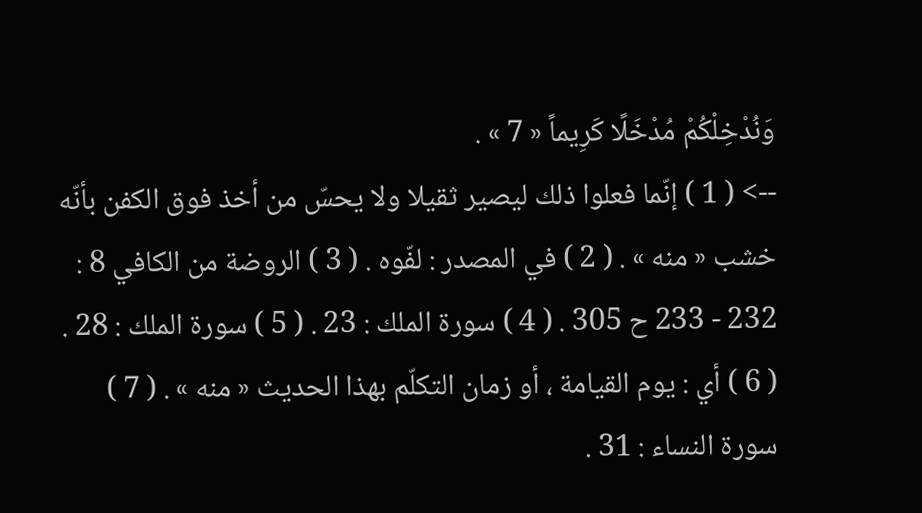وَنُدْخِلْكُمْ مُدْخَلًا كَرِيماً « 7 » .
--> ( 1 ) إنّما فعلوا ذلك ليصير ثقيلا ولا يحسّ من أخذ فوق الكفن بأنّه خشب « منه » . ( 2 ) في المصدر : لفّوه . ( 3 ) الروضة من الكافي 8 : 232 - 233 ح 305 . ( 4 ) سورة الملك : 23 . ( 5 ) سورة الملك : 28 . ( 6 ) أي : يوم القيامة ، أو زمان التكلّم بهذا الحديث « منه » . ( 7 ) سورة النساء : 31 .